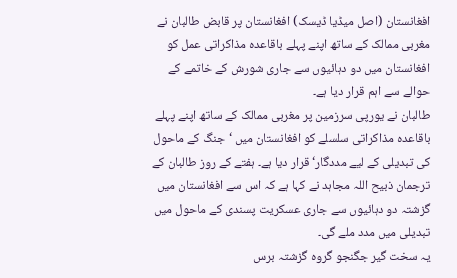افغانستان (اصل میڈیا ڈیسک) افغانستان پر قابض طالبان نے مغربی ممالک کے ساتھ اپنے پہلے باقاعدہ مذاکراتی عمل کو افغانستان میں دو دہائیوں سے جاری شورش کے خاتمے کے حوالے سے اہم قرار دیا ہے۔
طالبان نے یورپی سرزمین پر مغربی ممالک کے ساتھ اپنے پہلے باقاعدہ مذاکراتی سلسلے کو افغانستان میں ‘جنگ کے ماحول کی تبدیلی کے لیے مددگار‘ قرار دیا ہے۔ ہفتے کے روز طالبان کے ترجمان ذبیح اللہ مجاہد نے کہا ہے کہ اس سے افغانستان میں گزشتہ دو دہائیوں سے جاری عسکریت پسندی کے ماحول میں تبدیلی میں مدد ملے گی۔
یہ سخت گیر جگنجو گروہ گزشتہ برس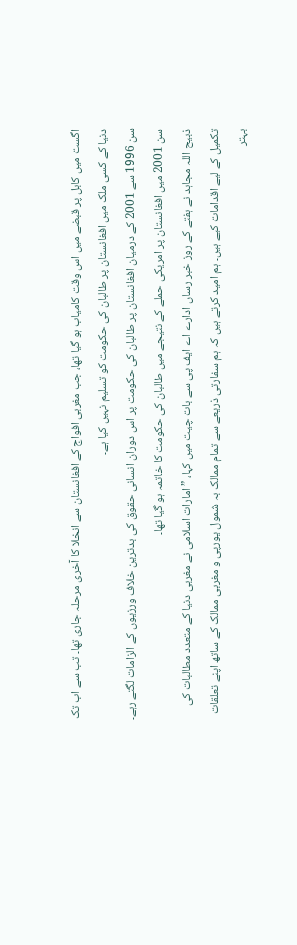اگست میں کابل پر قبضے میں اس وقت کامیاب ہو گیا تھا، جب مغربی افواج کے افغانستان سے انخلا کا آخری مرحلہ جاری تھا۔ تب سے اب تک دنیا کے کسی ملک میں افغانستان پر طالبان کی حکومت کو تسلیم نہیں کیا ہے۔
سن 1996 سے 2001 کے درمیان افغانستان پر طالبان کی حکومت پر اس دوران انسانی حقوق کی بدترین خلاف ورزیوں کے الزامات لگتے رہے۔ سن 2001 میں افغانستان پر امریکی حملے کے نتیجے میں طالبان کی حکومت کا خاتمہ ہو گیا تھا۔
ذبیح اللہ مجاہد نے ہفتے کے روز خبر رساں ادارے اے ایف پی سے بات چیت میں کہا، ”امارات اسلامی نے مغربی دنیا کے متعدد مطالبات کی تکمیل کے لیے اقدامات کیے ہیں۔ ہم امید کرتے ہیں کہ ہم سفارتی ذریعے سے تمام ممالک بہ شمول یورپی و مغربی ممالک کے ساتھ اپنے تعلقات بہتر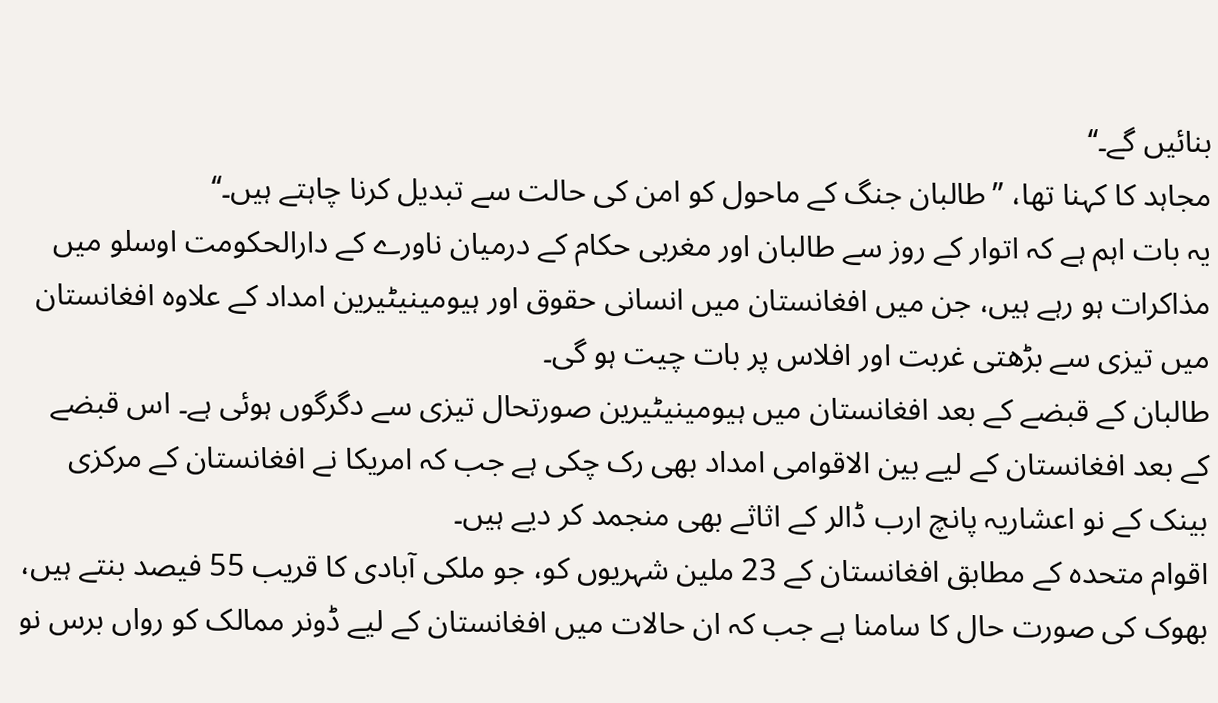بنائیں گے۔‘‘
مجاہد کا کہنا تھا، ”طالبان جنگ کے ماحول کو امن کی حالت سے تبدیل کرنا چاہتے ہیں۔‘‘
یہ بات اہم ہے کہ اتوار کے روز سے طالبان اور مغربی حکام کے درمیان ناورے کے دارالحکومت اوسلو میں مذاکرات ہو رہے ہیں، جن میں افغانستان میں انسانی حقوق اور ہیومینیٹیرین امداد کے علاوہ افغانستان میں تیزی سے بڑھتی غربت اور افلاس پر بات چیت ہو گی۔
طالبان کے قبضے کے بعد افغانستان میں ہیومینیٹیرین صورتحال تیزی سے دگرگوں ہوئی ہے۔ اس قبضے کے بعد افغانستان کے لیے بین الاقوامی امداد بھی رک چکی ہے جب کہ امریکا نے افغانستان کے مرکزی بینک کے نو اعشاریہ پانچ ارب ڈالر کے اثاثے بھی منجمد کر دیے ہیں۔
اقوام متحدہ کے مطابق افغانستان کے 23 ملین شہریوں کو، جو ملکی آبادی کا قریب 55 فیصد بنتے ہیں، بھوک کی صورت حال کا سامنا ہے جب کہ ان حالات میں افغانستان کے لیے ڈونر ممالک کو رواں برس نو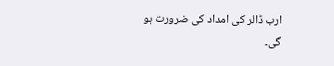ارب ڈالر کی امداد کی ضرورت ہو گی۔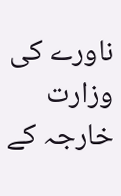ناورے کی وزارت خارجہ کے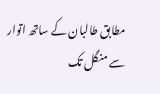مطابق طالبان کے ساتھ اتوار سے منگل تک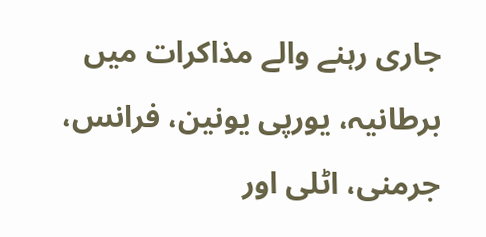جاری رہنے والے مذاکرات میں برطانیہ، یورپی یونین، فرانس، جرمنی، اٹلی اور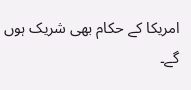امریکا کے حکام بھی شریک ہوں گے۔